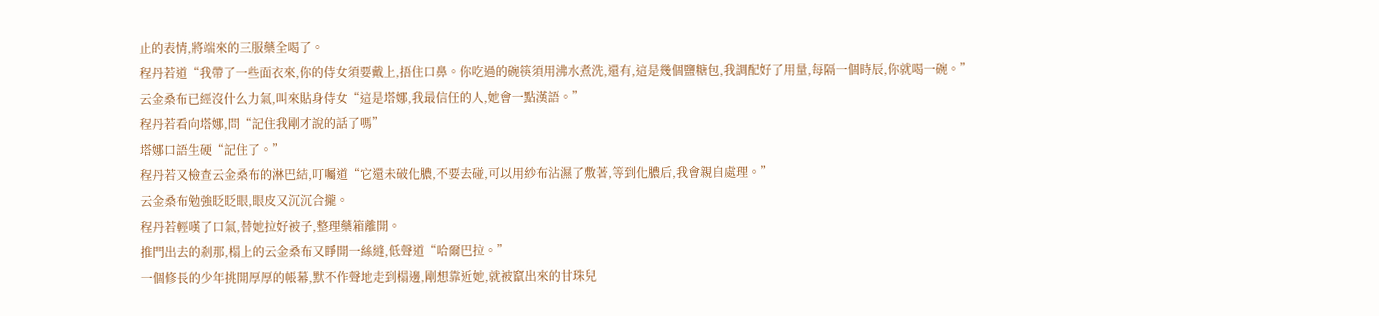止的表情,將端來的三服藥全喝了。
程丹若道“我帶了一些面衣來,你的侍女須要戴上,捂住口鼻。你吃過的碗筷須用沸水煮洗,還有,這是幾個鹽糖包,我調配好了用量,每隔一個時辰,你就喝一碗。”
云金桑布已經沒什么力氣,叫來貼身侍女“這是塔娜,我最信任的人,她會一點漢語。”
程丹若看向塔娜,問“記住我剛才說的話了嗎”
塔娜口語生硬“記住了。”
程丹若又檢查云金桑布的淋巴結,叮囑道“它還未破化膿,不要去碰,可以用紗布沾濕了敷著,等到化膿后,我會親自處理。”
云金桑布勉強眨眨眼,眼皮又沉沉合攏。
程丹若輕嘆了口氣,替她拉好被子,整理藥箱離開。
推門出去的剎那,榻上的云金桑布又睜開一絲縫,低聲道“哈爾巴拉。”
一個修長的少年挑開厚厚的帳幕,默不作聲地走到榻邊,剛想靠近她,就被竄出來的甘珠兒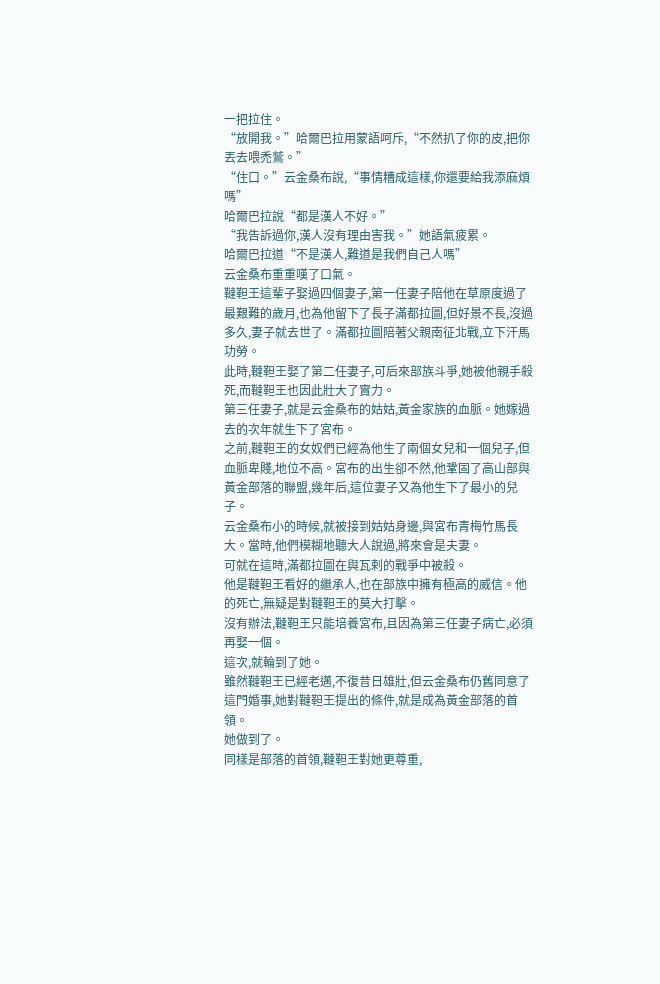一把拉住。
“放開我。”哈爾巴拉用蒙語呵斥,“不然扒了你的皮,把你丟去喂禿鷲。”
“住口。”云金桑布說,“事情糟成這樣,你還要給我添麻煩嗎”
哈爾巴拉說“都是漢人不好。”
“我告訴過你,漢人沒有理由害我。”她語氣疲累。
哈爾巴拉道“不是漢人,難道是我們自己人嗎”
云金桑布重重嘆了口氣。
韃靼王這輩子娶過四個妻子,第一任妻子陪他在草原度過了最艱難的歲月,也為他留下了長子滿都拉圖,但好景不長,沒過多久,妻子就去世了。滿都拉圖陪著父親南征北戰,立下汗馬功勞。
此時,韃靼王娶了第二任妻子,可后來部族斗爭,她被他親手殺死,而韃靼王也因此壯大了實力。
第三任妻子,就是云金桑布的姑姑,黃金家族的血脈。她嫁過去的次年就生下了宮布。
之前,韃靼王的女奴們已經為他生了兩個女兒和一個兒子,但血脈卑賤,地位不高。宮布的出生卻不然,他鞏固了高山部與黃金部落的聯盟,幾年后,這位妻子又為他生下了最小的兒子。
云金桑布小的時候,就被接到姑姑身邊,與宮布青梅竹馬長大。當時,他們模糊地聽大人說過,將來會是夫妻。
可就在這時,滿都拉圖在與瓦剌的戰爭中被殺。
他是韃靼王看好的繼承人,也在部族中擁有極高的威信。他的死亡,無疑是對韃靼王的莫大打擊。
沒有辦法,韃靼王只能培養宮布,且因為第三任妻子病亡,必須再娶一個。
這次,就輪到了她。
雖然韃靼王已經老邁,不復昔日雄壯,但云金桑布仍舊同意了這門婚事,她對韃靼王提出的條件,就是成為黃金部落的首領。
她做到了。
同樣是部落的首領,韃靼王對她更尊重,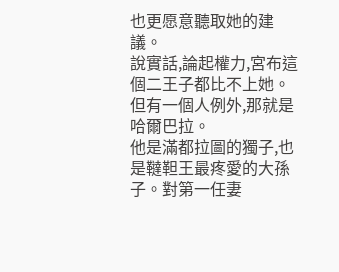也更愿意聽取她的建議。
說實話,論起權力,宮布這個二王子都比不上她。
但有一個人例外,那就是哈爾巴拉。
他是滿都拉圖的獨子,也是韃靼王最疼愛的大孫子。對第一任妻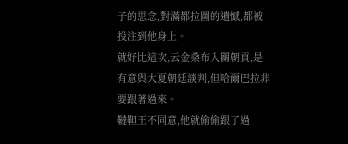子的思念,對滿都拉圖的遺憾,都被投注到他身上。
就好比這次,云金桑布入關朝貢,是有意與大夏朝廷談判,但哈爾巴拉非要跟著過來。
韃靼王不同意,他就偷偷跟了過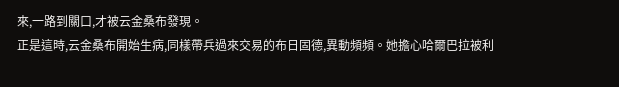來,一路到關口,才被云金桑布發現。
正是這時,云金桑布開始生病,同樣帶兵過來交易的布日固德,異動頻頻。她擔心哈爾巴拉被利